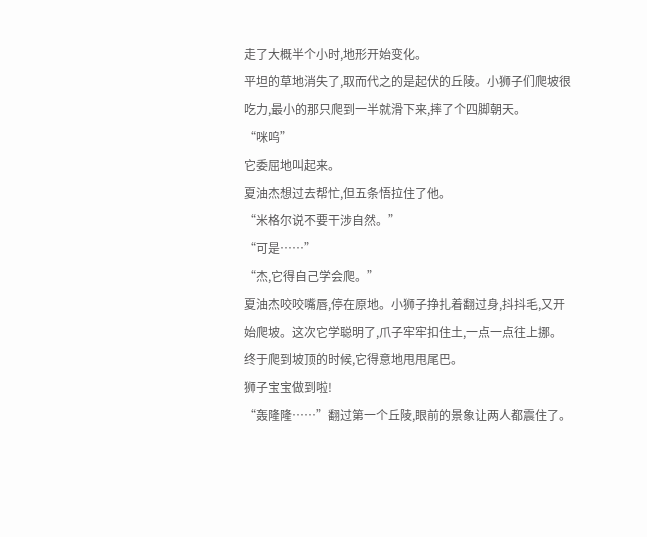走了大概半个小时,地形开始变化。
平坦的草地消失了,取而代之的是起伏的丘陵。小狮子们爬坡很吃力,最小的那只爬到一半就滑下来,摔了个四脚朝天。
“咪呜”
它委屈地叫起来。
夏油杰想过去帮忙,但五条悟拉住了他。
“米格尔说不要干涉自然。”
“可是……”
“杰,它得自己学会爬。”
夏油杰咬咬嘴唇,停在原地。小狮子挣扎着翻过身,抖抖毛,又开始爬坡。这次它学聪明了,爪子牢牢扣住土,一点一点往上挪。
终于爬到坡顶的时候,它得意地甩甩尾巴。
狮子宝宝做到啦!
“轰隆隆……”翻过第一个丘陵,眼前的景象让两人都震住了。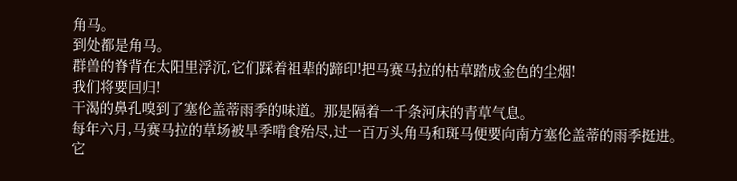角马。
到处都是角马。
群兽的脊背在太阳里浮沉,它们踩着祖辈的蹄印!把马赛马拉的枯草踏成金色的尘烟!
我们将要回归!
干渴的鼻孔嗅到了塞伦盖蒂雨季的味道。那是隔着一千条河床的青草气息。
每年六月,马赛马拉的草场被旱季啃食殆尽,过一百万头角马和斑马便要向南方塞伦盖蒂的雨季挺进。
它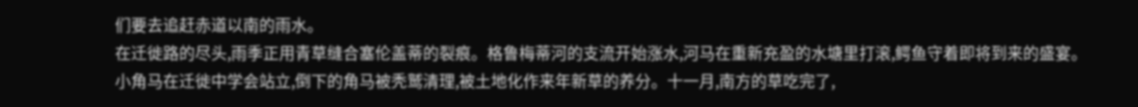们要去追赶赤道以南的雨水。
在迁徙路的尽头,雨季正用青草缝合塞伦盖蒂的裂痕。格鲁梅蒂河的支流开始涨水,河马在重新充盈的水塘里打滚,鳄鱼守着即将到来的盛宴。
小角马在迁徙中学会站立,倒下的角马被秃鹫清理,被土地化作来年新草的养分。十一月,南方的草吃完了,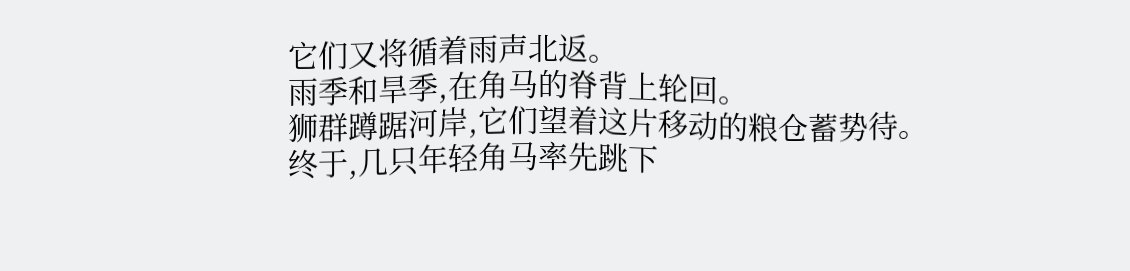它们又将循着雨声北返。
雨季和旱季,在角马的脊背上轮回。
狮群蹲踞河岸,它们望着这片移动的粮仓蓄势待。
终于,几只年轻角马率先跳下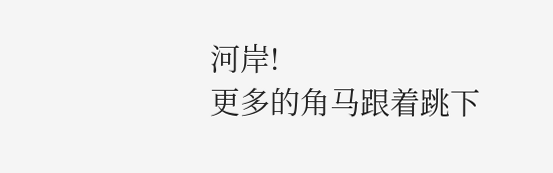河岸!
更多的角马跟着跳下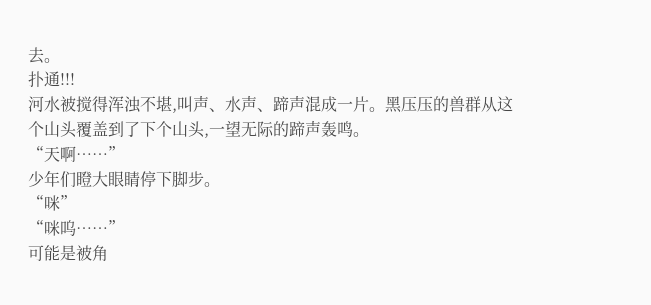去。
扑通!!!
河水被搅得浑浊不堪,叫声、水声、蹄声混成一片。黑压压的兽群从这个山头覆盖到了下个山头,一望无际的蹄声轰鸣。
“天啊……”
少年们瞪大眼睛停下脚步。
“咪”
“咪呜……”
可能是被角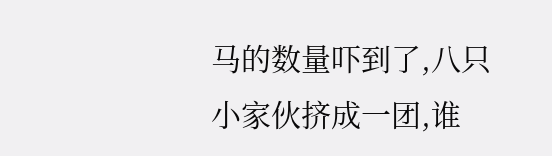马的数量吓到了,八只小家伙挤成一团,谁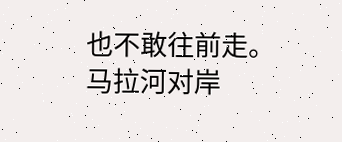也不敢往前走。
马拉河对岸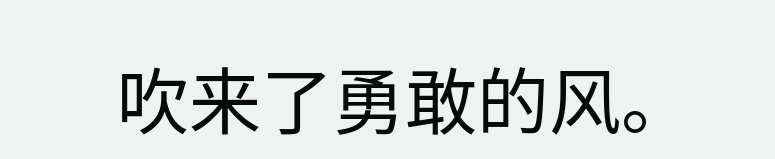吹来了勇敢的风。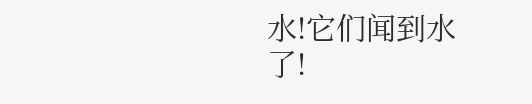水!它们闻到水了!